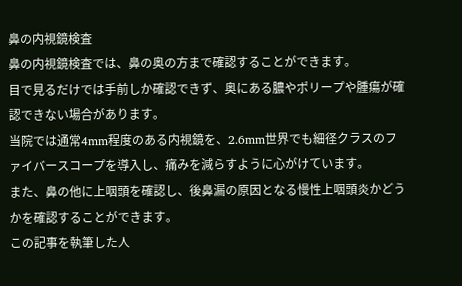鼻の内視鏡検査
鼻の内視鏡検査では、鼻の奥の方まで確認することができます。
目で見るだけでは手前しか確認できず、奥にある膿やポリープや腫瘍が確認できない場合があります。
当院では通常4mm程度のある内視鏡を、2.6mm世界でも細径クラスのファイバースコープを導入し、痛みを減らすように心がけています。
また、鼻の他に上咽頭を確認し、後鼻漏の原因となる慢性上咽頭炎かどうかを確認することができます。
この記事を執筆した人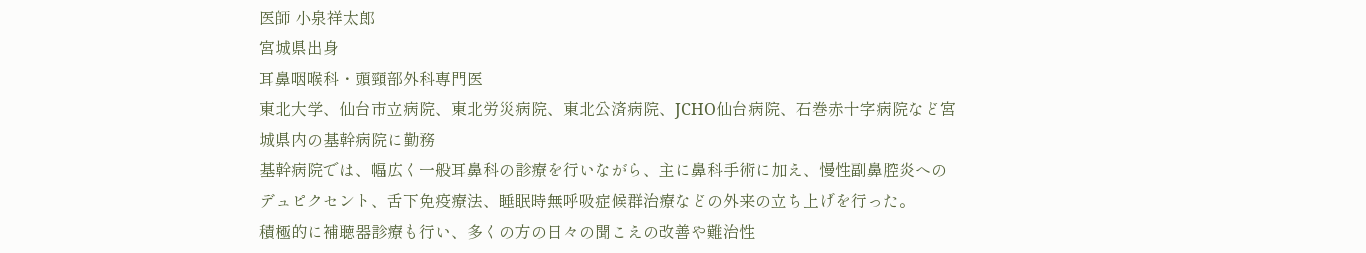医師 小泉祥太郎
宮城県出身
耳鼻咽喉科・頭頸部外科専門医
東北大学、仙台市立病院、東北労災病院、東北公済病院、JCHO仙台病院、石巻赤十字病院など宮城県内の基幹病院に勤務
基幹病院では、幅広く一般耳鼻科の診療を行いながら、主に鼻科手術に加え、慢性副鼻腔炎へのデュピクセント、舌下免疫療法、睡眠時無呼吸症候群治療などの外来の立ち上げを行った。
積極的に補聴器診療も行い、多くの方の日々の聞こえの改善や難治性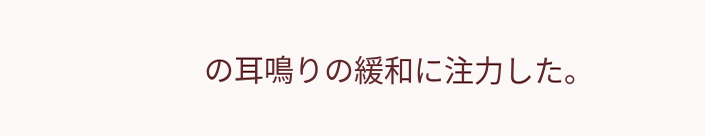の耳鳴りの緩和に注力した。